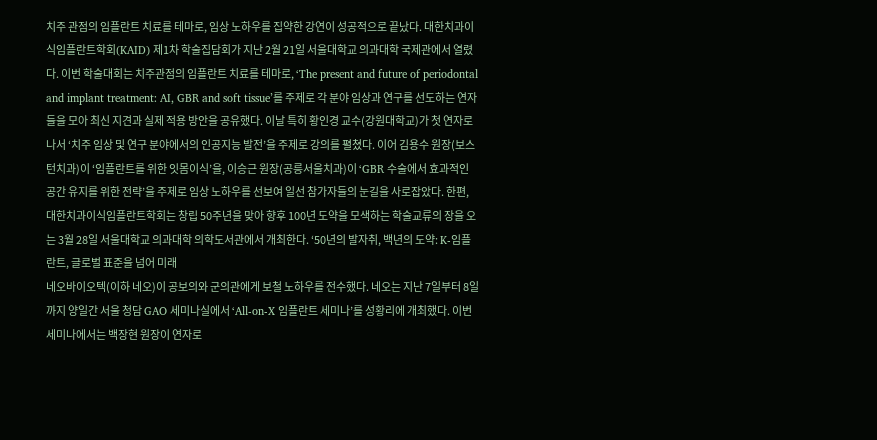치주 관점의 임플란트 치료를 테마로, 임상 노하우를 집약한 강연이 성공적으로 끝났다. 대한치과이식임플란트학회(KAID) 제1차 학술집담회가 지난 2월 21일 서울대학교 의과대학 국제관에서 열렸다. 이번 학술대회는 치주관점의 임플란트 치료를 테마로, ‘The present and future of periodontal and implant treatment: AI, GBR and soft tissue’를 주제로 각 분야 임상과 연구를 선도하는 연자들을 모아 최신 지견과 실제 적용 방안을 공유했다. 이날 특히 황인경 교수(강원대학교)가 첫 연자로 나서 ‘치주 임상 및 연구 분야에서의 인공지능 발전’을 주제로 강의를 펼쳤다. 이어 김용수 원장(보스턴치과)이 ‘임플란트를 위한 잇몸이식’을, 이승근 원장(공릉서울치과)이 ‘GBR 수술에서 효과적인 공간 유지를 위한 전략’을 주제로 임상 노하우를 선보여 일선 참가자들의 눈길을 사로잡았다. 한편, 대한치과이식임플란트학회는 창립 50주년을 맞아 향후 100년 도약을 모색하는 학술교류의 장을 오는 3월 28일 서울대학교 의과대학 의학도서관에서 개최한다. ‘50년의 발자취, 백년의 도약: K-임플란트, 글로벌 표준을 넘어 미래
네오바이오텍(이하 네오)이 공보의와 군의관에게 보철 노하우를 전수했다. 네오는 지난 7일부터 8일까지 양일간 서울 청담 GAO 세미나실에서 ‘All-on-X 임플란트 세미나’를 성황리에 개최했다. 이번 세미나에서는 백장현 원장이 연자로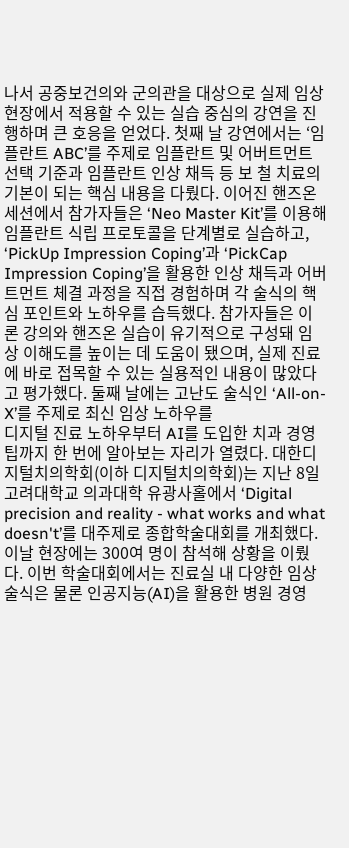나서 공중보건의와 군의관을 대상으로 실제 임상 현장에서 적용할 수 있는 실습 중심의 강연을 진행하며 큰 호응을 얻었다. 첫째 날 강연에서는 ‘임플란트 ABC’를 주제로 임플란트 및 어버트먼트 선택 기준과 임플란트 인상 채득 등 보 철 치료의 기본이 되는 핵심 내용을 다뤘다. 이어진 핸즈온 세션에서 참가자들은 ‘Neo Master Kit’를 이용해 임플란트 식립 프로토콜을 단계별로 실습하고, ‘PickUp Impression Coping’과 ‘PickCap Impression Coping’을 활용한 인상 채득과 어버트먼트 체결 과정을 직접 경험하며 각 술식의 핵심 포인트와 노하우를 습득했다. 참가자들은 이론 강의와 핸즈온 실습이 유기적으로 구성돼 임상 이해도를 높이는 데 도움이 됐으며, 실제 진료에 바로 접목할 수 있는 실용적인 내용이 많았다고 평가했다. 둘째 날에는 고난도 술식인 ‘All-on-X’를 주제로 최신 임상 노하우를
디지털 진료 노하우부터 AI를 도입한 치과 경영 팁까지 한 번에 알아보는 자리가 열렸다. 대한디지털치의학회(이하 디지털치의학회)는 지난 8일 고려대학교 의과대학 유광사홀에서 ‘Digital precision and reality - what works and what doesn't’를 대주제로 종합학술대회를 개최했다. 이날 현장에는 300여 명이 참석해 상황을 이뤘다. 이번 학술대회에서는 진료실 내 다양한 임상 술식은 물론 인공지능(AI)을 활용한 병원 경영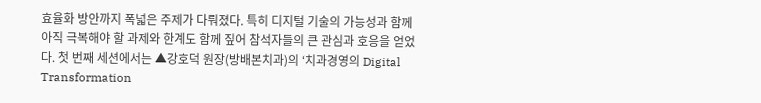효율화 방안까지 폭넓은 주제가 다뤄졌다. 특히 디지털 기술의 가능성과 함께 아직 극복해야 할 과제와 한계도 함께 짚어 참석자들의 큰 관심과 호응을 얻었다. 첫 번째 세션에서는 ▲강호덕 원장(방배본치과)의 ‘치과경영의 Digital Transformation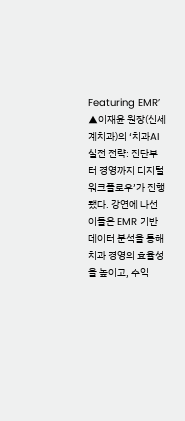Featuring EMR’ ▲이재윤 원장(신세계치과)의 ‘치과AI 실전 전략: 진단부터 경영까지 디지털 워크플로우’가 진행됐다. 강연에 나선 이들은 EMR 기반 데이터 분석을 통해 치과 경영의 효율성을 높이고, 수익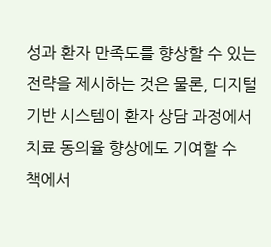성과 환자 만족도를 향상할 수 있는 전략을 제시하는 것은 물론, 디지털 기반 시스템이 환자 상담 과정에서 치료 동의율 향상에도 기여할 수
책에서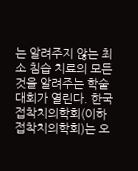는 알려주지 않는 최소 침습 치료의 모든 것을 알려주는 학술대회가 열린다. 한국접착치의학회(이하 접착치의학회)는 오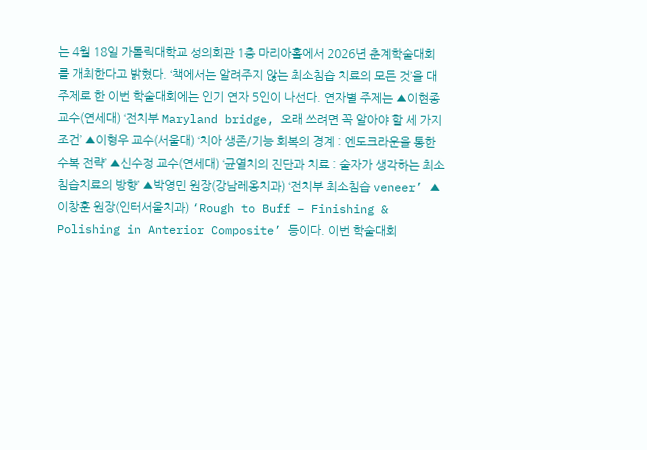는 4월 18일 가톨릭대학교 성의회관 1층 마리아홀에서 2026년 춘계학술대회를 개최한다고 밝혔다. ‘책에서는 알려주지 않는 최소침습 치료의 모든 것’을 대주제로 한 이번 학술대회에는 인기 연자 5인이 나선다. 연자별 주제는 ▲이현종 교수(연세대) ‘전치부 Maryland bridge, 오래 쓰려면 꼭 알아야 할 세 가지 조건’ ▲이형우 교수(서울대) ‘치아 생존/기능 회복의 경계 : 엔도크라운을 통한 수복 전략’ ▲신수정 교수(연세대) ‘균열치의 진단과 치료 : 술자가 생각하는 최소침습치료의 방향’ ▲박영민 원장(강남레옹치과) ‘전치부 최소침습 veneer’ ▲이창훈 원장(인터서울치과) ‘Rough to Buff – Finishing & Polishing in Anterior Composite’ 등이다. 이번 학술대회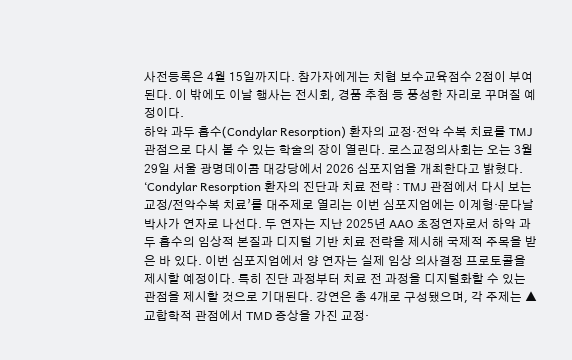사전등록은 4월 15일까지다. 참가자에게는 치협 보수교육점수 2점이 부여된다. 이 밖에도 이날 행사는 전시회, 경품 추첨 등 풍성한 자리로 꾸며질 예정이다.
하악 과두 흡수(Condylar Resorption) 환자의 교정‧전악 수복 치료를 TMJ 관점으로 다시 볼 수 있는 학술의 장이 열린다. 로스교정의사회는 오는 3월 29일 서울 광명데이콤 대강당에서 2026 심포지엄을 개최한다고 밝혔다. ‘Condylar Resorption 환자의 진단과 치료 전략 : TMJ 관점에서 다시 보는 교정/전악수복 치료’를 대주제로 열리는 이번 심포지엄에는 이계형‧문다날 박사가 연자로 나선다. 두 연자는 지난 2025년 AAO 초정연자로서 하악 과두 흡수의 임상적 본질과 디지털 기반 치료 전략을 제시해 국제적 주목을 받은 바 있다. 이번 심포지엄에서 양 연자는 실제 임상 의사결정 프로토콜을 제시할 예정이다. 특히 진단 과정부터 치료 전 과정을 디지털화할 수 있는 관점을 제시할 것으로 기대된다. 강연은 총 4개로 구성됐으며, 각 주제는 ▲교합학적 관점에서 TMD 증상을 가진 교정‧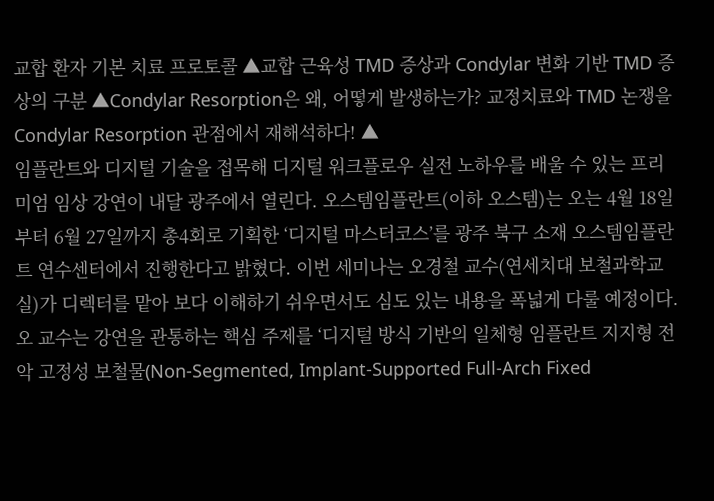교합 환자 기본 치료 프로토콜 ▲교합 근육성 TMD 증상과 Condylar 변화 기반 TMD 증상의 구분 ▲Condylar Resorption은 왜, 어떻게 발생하는가? 교정치료와 TMD 논쟁을 Condylar Resorption 관점에서 재해석하다! ▲
임플란트와 디지털 기술을 접목해 디지털 워크플로우 실전 노하우를 배울 수 있는 프리미엄 임상 강연이 내달 광주에서 열린다. 오스템임플란트(이하 오스템)는 오는 4월 18일부터 6월 27일까지 총4회로 기획한 ‘디지털 마스터코스’를 광주 북구 소재 오스템임플란트 연수센터에서 진행한다고 밝혔다. 이번 세미나는 오경철 교수(연세치대 보철과학교실)가 디렉터를 맡아 보다 이해하기 쉬우면서도 심도 있는 내용을 폭넓게 다룰 예정이다. 오 교수는 강연을 관통하는 핵심 주제를 ‘디지털 방식 기반의 일체형 임플란트 지지형 전악 고정성 보철물(Non-Segmented, Implant-Supported Full-Arch Fixed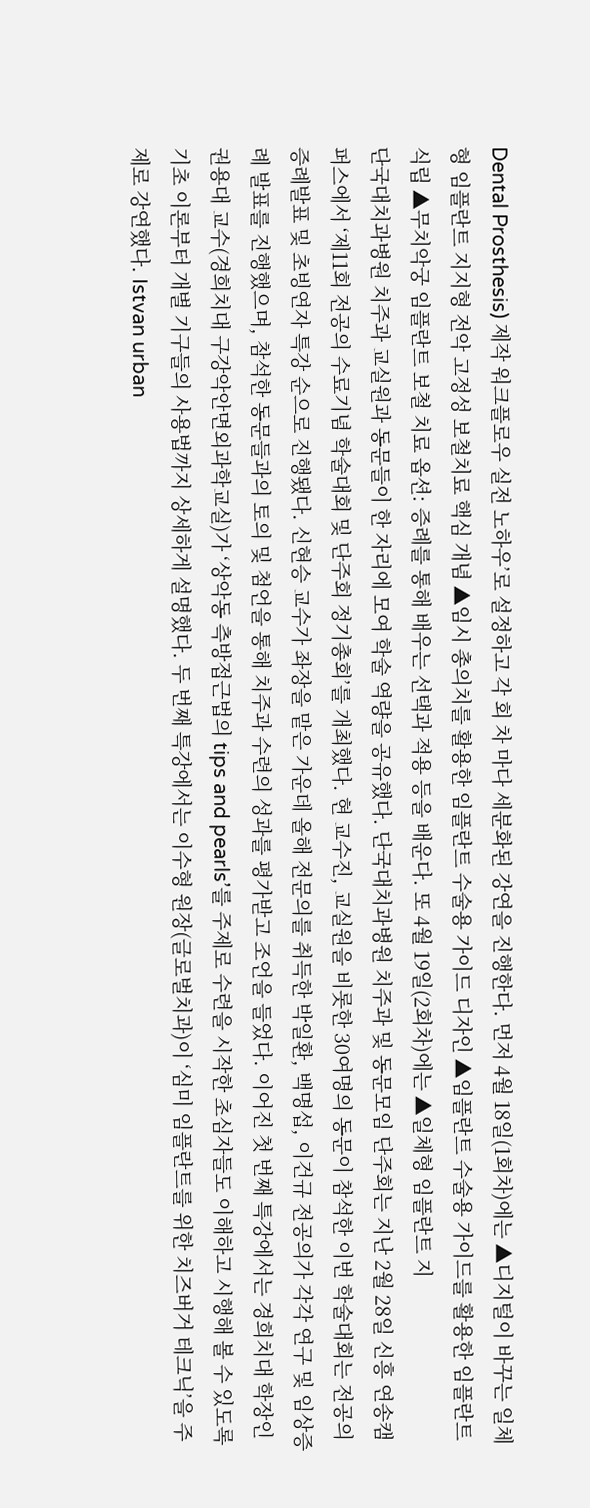Dental Prosthesis) 제작 워크플로우 실전 노하우’로 설정하고 각 회 차 마다 세분화된 강연을 진행한다. 먼저 4월 18일(1회차)에는 ▲디지털이 바꾸는 일체형 임플란트 지지형 전악 고정성 보철치료 핵심 개념 ▲임시 총의치를 활용한 임플란트 수술용 가이드 디자인 ▲임플란트 수술용 가이드를 활용한 임플란트 식립 ▲무치악궁 임플란트 보철 치료 옵션: 증례를 통해 배우는 선택과 적용 등을 배운다. 또 4월 19일(2회차)에는 ▲일체형 임플란트 지
단국대치과병원 치주과 교실원과 동문들이 한 자리에 모여 학술 역량을 공유했다. 단국대치과병원 치주과 및 동문모임 단주회는 지난 2월 28일 신흥 연송캠퍼스에서 ‘제11회 전공의 수료기념 학술대회 및 단주회 정기총회’를 개최했다. 현 교수진, 교실원을 비롯한 30여명의 동문이 참석한 이번 학술대회는 전공의 증례발표 및 초빙연자 특강 순으로 진행됐다. 신현승 교수가 좌장을 맡은 가운데 올해 전문의를 취득한 박일환, 백명섭, 이건규 전공의가 각각 연구 및 임상증례 발표를 진행했으며, 참석한 동문들과의 토의 및 첨언을 통해 치주과 수련의 성과를 평가받고 조언을 들었다. 이어진 첫 번째 특강에서는 경희치대 학장인 권용대 교수(경희치대 구강악안면외과학교실)가 ‘상악동 측방접근법의 tips and pearls’를 주제로 수련을 시작한 초심자들도 이해하고 시행해 볼 수 있도록 기초 이론부터 개별 기구들의 사용법까지 상세하게 설명했다. 두 번째 특강에서는 이수형 원장(글로벌치과)이 ‘심미 임플란트를 위한 치즈버거 테크닉’을 주제로 강연했다. Istvan urban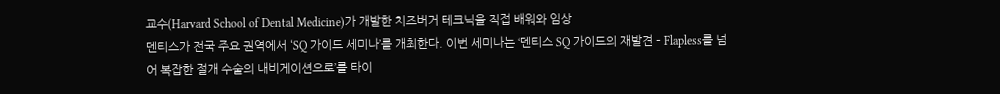교수(Harvard School of Dental Medicine)가 개발한 치즈버거 테크닉을 직접 배워와 임상
덴티스가 전국 주요 권역에서 ‘SQ 가이드 세미나’를 개최한다. 이번 세미나는 ‘덴티스 SQ 가이드의 재발견 – Flapless를 넘어 복잡한 절개 수술의 내비게이션으로’를 타이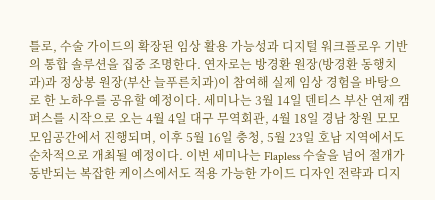틀로, 수술 가이드의 확장된 임상 활용 가능성과 디지털 워크플로우 기반의 통합 솔루션을 집중 조명한다. 연자로는 방경환 원장(방경환 동행치과)과 정상봉 원장(부산 늘푸른치과)이 참여해 실제 임상 경험을 바탕으로 한 노하우를 공유할 예정이다. 세미나는 3월 14일 덴티스 부산 연제 캠퍼스를 시작으로 오는 4월 4일 대구 무역회관, 4월 18일 경남 창원 모모 모임공간에서 진행되며, 이후 5월 16일 충청, 5월 23일 호남 지역에서도 순차적으로 개최될 예정이다. 이번 세미나는 Flapless 수술을 넘어 절개가 동반되는 복잡한 케이스에서도 적용 가능한 가이드 디자인 전략과 디지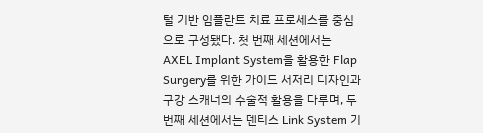털 기반 임플란트 치료 프로세스를 중심으로 구성됐다. 첫 번째 세션에서는 AXEL Implant System을 활용한 Flap Surgery를 위한 가이드 서저리 디자인과 구강 스캐너의 수술적 활용을 다루며, 두 번째 세션에서는 덴티스 Link System 기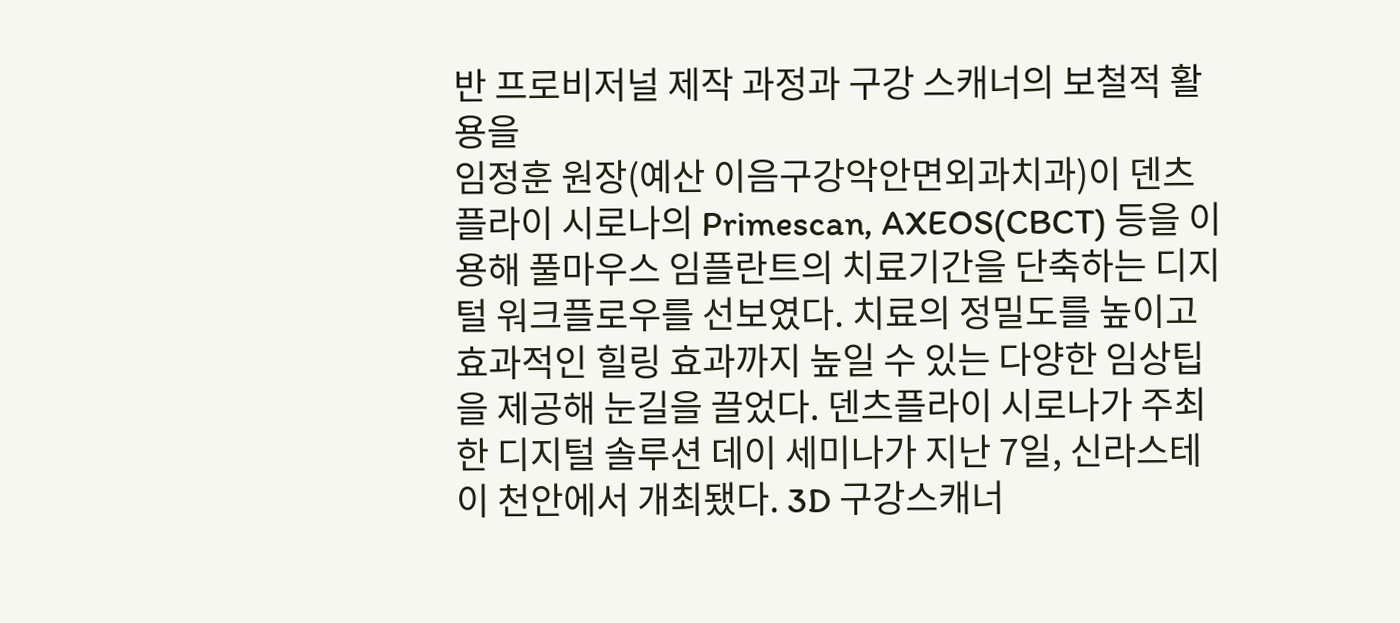반 프로비저널 제작 과정과 구강 스캐너의 보철적 활용을
임정훈 원장(예산 이음구강악안면외과치과)이 덴츠플라이 시로나의 Primescan, AXEOS(CBCT) 등을 이용해 풀마우스 임플란트의 치료기간을 단축하는 디지털 워크플로우를 선보였다. 치료의 정밀도를 높이고 효과적인 힐링 효과까지 높일 수 있는 다양한 임상팁을 제공해 눈길을 끌었다. 덴츠플라이 시로나가 주최한 디지털 솔루션 데이 세미나가 지난 7일, 신라스테이 천안에서 개최됐다. 3D 구강스캐너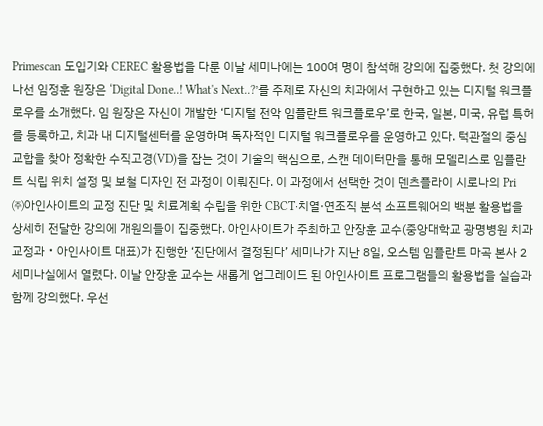Primescan 도입기와 CEREC 활용법을 다룬 이날 세미나에는 100여 명이 참석해 강의에 집중했다. 첫 강의에 나선 임정훈 원장은 ‘Digital Done..! What's Next..?’를 주제로 자신의 치과에서 구현하고 있는 디지털 워크플로우를 소개했다. 임 원장은 자신이 개발한 ‘디지털 전악 임플란트 워크플로우’로 한국, 일본, 미국, 유럽 특허를 등록하고, 치과 내 디지털센터를 운영하며 독자적인 디지털 워크플로우를 운영하고 있다. 턱관절의 중심교합을 찾아 정확한 수직고경(VD)을 잡는 것이 기술의 핵심으로, 스캔 데이터만을 통해 모델리스로 임플란트 식립 위치 설정 및 보철 디자인 전 과정이 이뤄진다. 이 과정에서 선택한 것이 덴츠플라이 시로나의 Pri
㈜아인사이트의 교정 진단 및 치료계획 수립을 위한 CBCT·치열·연조직 분석 소프트웨어의 백분 활용법을 상세히 전달한 강의에 개원의들이 집중했다. 아인사이트가 주최하고 안장훈 교수(중앙대학교 광명병원 치과교정과‧아인사이트 대표)가 진행한 ‘진단에서 결정된다’ 세미나가 지난 8일, 오스템 임플란트 마곡 본사 2세미나실에서 열렸다. 이날 안장훈 교수는 새롭게 업그레이드 된 아인사이트 프로그램들의 활용법을 실습과 함께 강의했다. 우선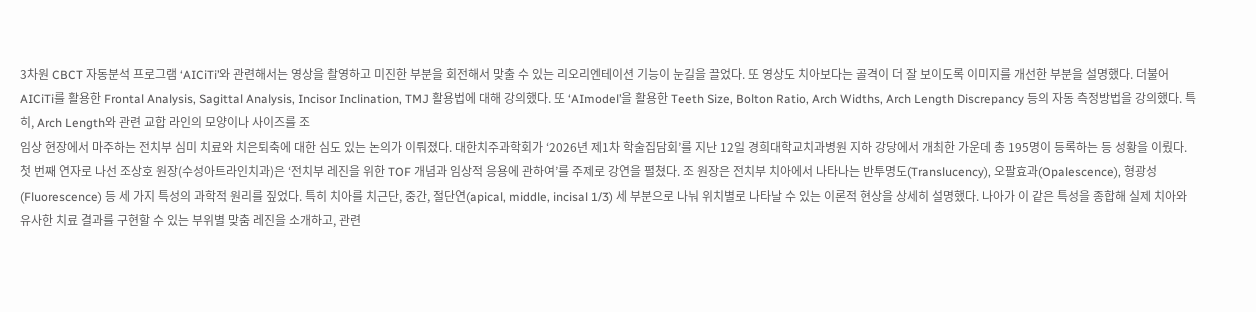3차원 CBCT 자동분석 프로그램 ‘AICiTi’와 관련해서는 영상을 촬영하고 미진한 부분을 회전해서 맞출 수 있는 리오리엔테이션 기능이 눈길을 끌었다. 또 영상도 치아보다는 골격이 더 잘 보이도록 이미지를 개선한 부분을 설명했다. 더불어 AICiTi를 활용한 Frontal Analysis, Sagittal Analysis, Incisor Inclination, TMJ 활용법에 대해 강의했다. 또 ‘AImodel’을 활용한 Teeth Size, Bolton Ratio, Arch Widths, Arch Length Discrepancy 등의 자동 측정방법을 강의했다. 특히, Arch Length와 관련 교합 라인의 모양이나 사이즈를 조
임상 현장에서 마주하는 전치부 심미 치료와 치은퇴축에 대한 심도 있는 논의가 이뤄졌다. 대한치주과학회가 ‘2026년 제1차 학술집담회’를 지난 12일 경희대학교치과병원 지하 강당에서 개최한 가운데 총 195명이 등록하는 등 성황을 이뤘다. 첫 번째 연자로 나선 조상호 원장(수성아트라인치과)은 ‘전치부 레진을 위한 TOF 개념과 임상적 응용에 관하여’를 주제로 강연을 펼쳤다. 조 원장은 전치부 치아에서 나타나는 반투명도(Translucency), 오팔효과(Opalescence), 형광성(Fluorescence) 등 세 가지 특성의 과학적 원리를 짚었다. 특히 치아를 치근단, 중간, 절단연(apical, middle, incisal 1/3) 세 부분으로 나눠 위치별로 나타날 수 있는 이론적 현상을 상세히 설명했다. 나아가 이 같은 특성을 종합해 실제 치아와 유사한 치료 결과를 구현할 수 있는 부위별 맞춤 레진을 소개하고, 관련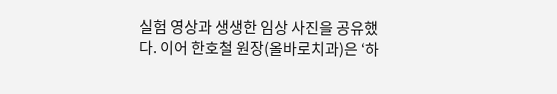실험 영상과 생생한 임상 사진을 공유했다. 이어 한호철 원장(올바로치과)은 ‘하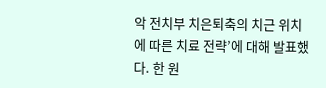악 전치부 치은퇴축의 치근 위치에 따른 치료 전략’에 대해 발표했다. 한 원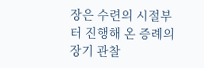장은 수련의 시절부터 진행해 온 증례의 장기 관찰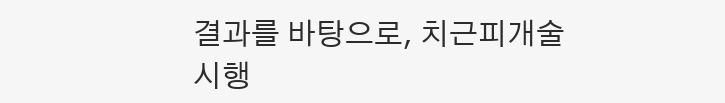결과를 바탕으로, 치근피개술 시행